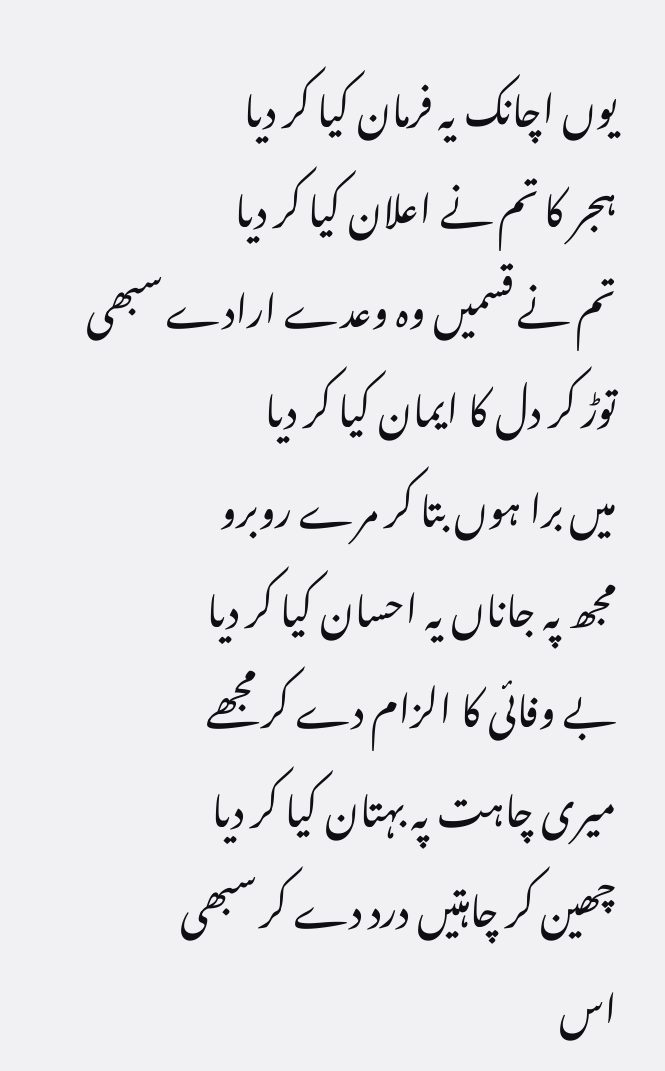یوں اچانک یہ فرمان کیا کر دیا
ہجر کا تم نے اعلان کیا کر دیا
تم نے قسمیں وہ وعدے ارادے سبھی
توڑ کر دل کا ایمان کیا کر دیا
میں برا ہوں بتا کر مرے روبرو
مجھ پہ جاناں یہ احسان کیا کر دیا
بے وفائی کا الزام دے کر مجھے
میری چاہت پہ بہتان کیا کر دیا
چھین کر چاہتیں درد دے کر سبھی
اس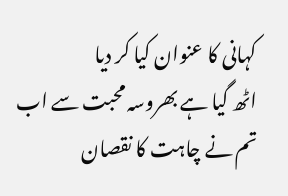کہانی کا عنوان کیا کر دیا
اٹھ گیا ہے بھروسہ محبت سے اب
تم نے چاہت کا نقصان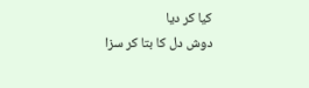کیا کر دیا
دوش دل کا بتا کر سزا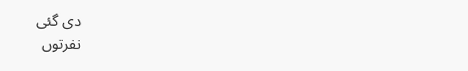دی گئی
نفرتوں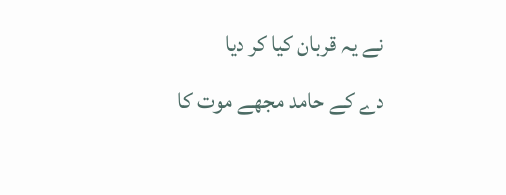نے یہ قربان کیا کر دیا
دے کے حامد مجھے موت کا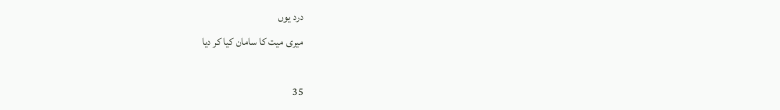درد یوں
میری میت کا سامان کیا کر دیا

35